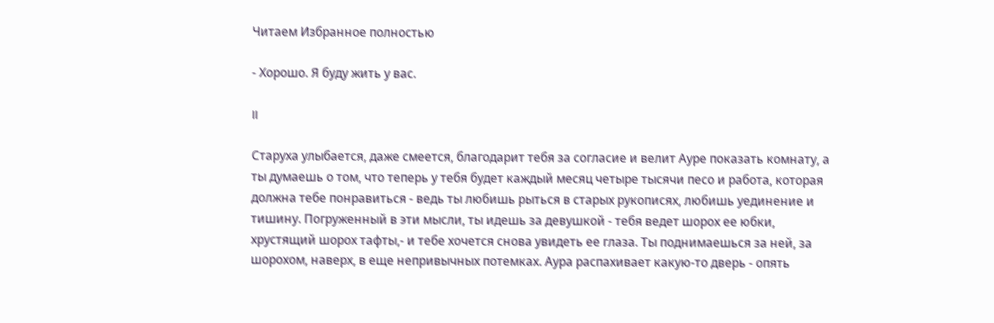Читаем Избранное полностью

- Хорошо. Я буду жить у вас.

II

Старуха улыбается, даже смеется, благодарит тебя за согласие и велит Ауре показать комнату, а ты думаешь о том, что теперь у тебя будет каждый месяц четыре тысячи песо и работа, которая должна тебе понравиться - ведь ты любишь рыться в старых рукописях, любишь уединение и тишину. Погруженный в эти мысли, ты идешь за девушкой - тебя ведет шорох ее юбки, хрустящий шорох тафты,- и тебе хочется снова увидеть ее глаза. Ты поднимаешься за ней, за шорохом, наверх, в еще непривычных потемках. Аура распахивает какую-то дверь - опять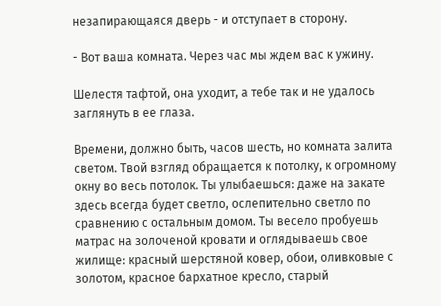незапирающаяся дверь - и отступает в сторону.

- Вот ваша комната. Через час мы ждем вас к ужину.

Шелестя тафтой, она уходит, а тебе так и не удалось заглянуть в ее глаза.

Времени, должно быть, часов шесть, но комната залита светом. Твой взгляд обращается к потолку, к огромному окну во весь потолок. Ты улыбаешься: даже на закате здесь всегда будет светло, ослепительно светло по сравнению с остальным домом. Ты весело пробуешь матрас на золоченой кровати и оглядываешь свое жилище: красный шерстяной ковер, обои, оливковые с золотом, красное бархатное кресло, старый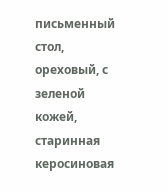письменный стол, ореховый, с зеленой кожей, старинная керосиновая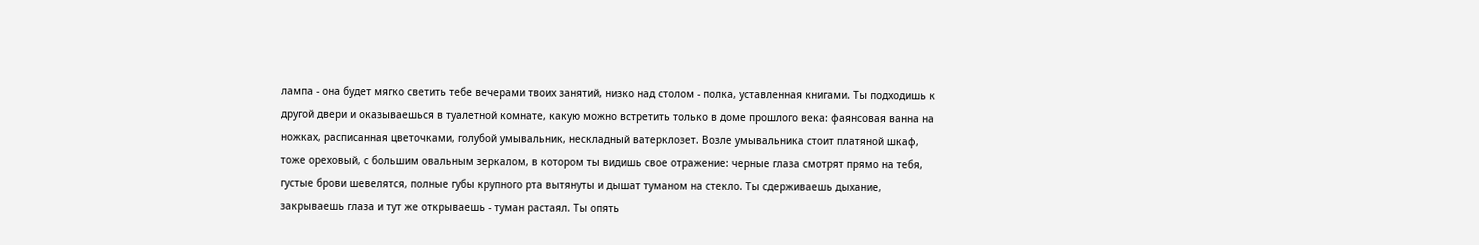лампа - она будет мягко светить тебе вечерами твоих занятий, низко над столом - полка, уставленная книгами. Ты подходишь к другой двери и оказываешься в туалетной комнате, какую можно встретить только в доме прошлого века: фаянсовая ванна на ножках, расписанная цветочками, голубой умывальник, нескладный ватерклозет. Возле умывальника стоит платяной шкаф, тоже ореховый, с большим овальным зеркалом, в котором ты видишь свое отражение: черные глаза смотрят прямо на тебя, густые брови шевелятся, полные губы крупного рта вытянуты и дышат туманом на стекло. Ты сдерживаешь дыхание, закрываешь глаза и тут же открываешь - туман растаял. Ты опять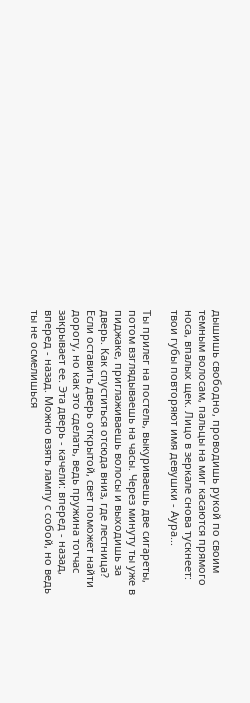дышишь свободно, проводишь рукой по своим темным волосам, пальцы на миг касаются прямого носа, впалых щек. Лицо в зеркале снова тускнеет: твои губы повторяют имя девушки - Аура...

Ты прилег на постель, выкуриваешь две сигареты, потом взглядываешь на часы. Через минуту ты уже в пиджаке, приглаживаешь волосы и выходишь за дверь. Как спуститься отсюда вниз, где лестница? Если оставить дверь открытой, свет поможет найти дорогу, но как это сделать, ведь пружина тотчас закрывает ее. Эта дверь - качели: вперед - назад, вперед - назад. Можно взять лампу с собой, но ведь ты не осмелишься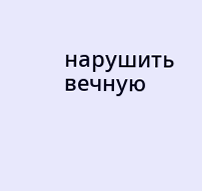нарушить вечную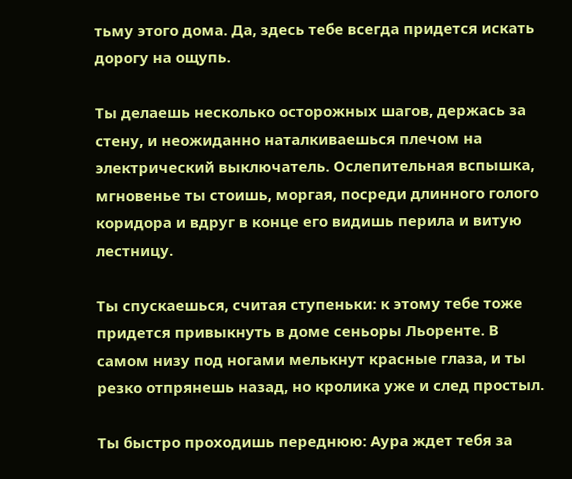тьму этого дома. Да, здесь тебе всегда придется искать дорогу на ощупь.

Ты делаешь несколько осторожных шагов, держась за стену, и неожиданно наталкиваешься плечом на электрический выключатель. Ослепительная вспышка, мгновенье ты стоишь, моргая, посреди длинного голого коридора и вдруг в конце его видишь перила и витую лестницу.

Ты спускаешься, считая ступеньки: к этому тебе тоже придется привыкнуть в доме сеньоры Льоренте. В самом низу под ногами мелькнут красные глаза, и ты резко отпрянешь назад, но кролика уже и след простыл.

Ты быстро проходишь переднюю: Аура ждет тебя за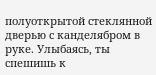полуоткрытой стеклянной дверью с канделябром в руке. Улыбаясь, ты спешишь к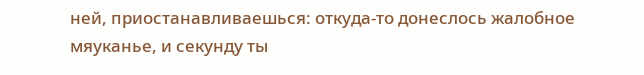ней, приостанавливаешься: откуда-то донеслось жалобное мяуканье, и секунду ты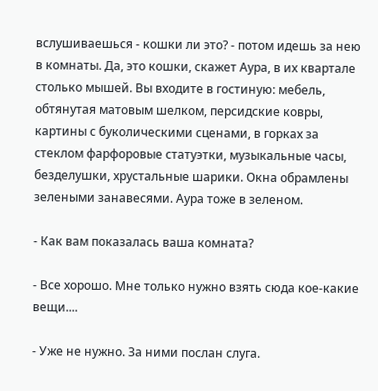вслушиваешься - кошки ли это? - потом идешь за нею в комнаты. Да, это кошки, скажет Аура, в их квартале столько мышей. Вы входите в гостиную: мебель, обтянутая матовым шелком, персидские ковры, картины с буколическими сценами, в горках за стеклом фарфоровые статуэтки, музыкальные часы, безделушки, хрустальные шарики. Окна обрамлены зелеными занавесями. Аура тоже в зеленом.

- Как вам показалась ваша комната?

- Все хорошо. Мне только нужно взять сюда кое-какие вещи....

- Уже не нужно. За ними послан слуга.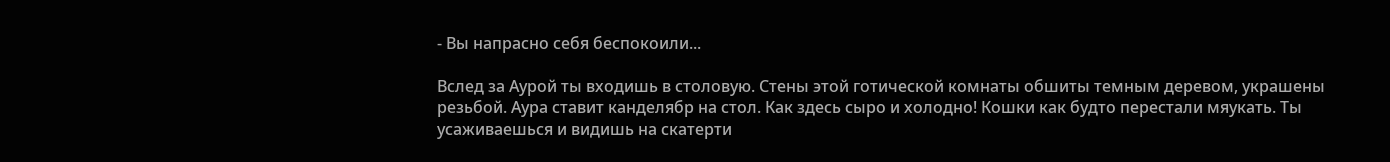- Вы напрасно себя беспокоили...

Вслед за Аурой ты входишь в столовую. Стены этой готической комнаты обшиты темным деревом, украшены резьбой. Аура ставит канделябр на стол. Как здесь сыро и холодно! Кошки как будто перестали мяукать. Ты усаживаешься и видишь на скатерти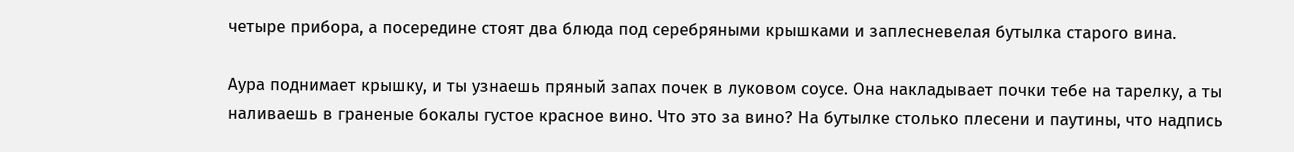четыре прибора, а посередине стоят два блюда под серебряными крышками и заплесневелая бутылка старого вина.

Аура поднимает крышку, и ты узнаешь пряный запах почек в луковом соусе. Она накладывает почки тебе на тарелку, а ты наливаешь в граненые бокалы густое красное вино. Что это за вино? На бутылке столько плесени и паутины, что надпись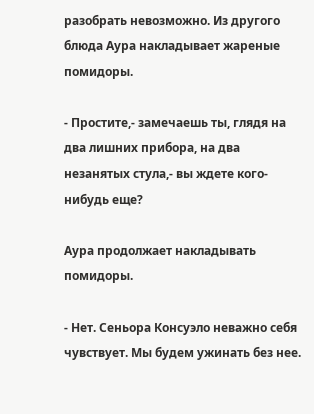разобрать невозможно. Из другого блюда Аура накладывает жареные помидоры.

- Простите,- замечаешь ты, глядя на два лишних прибора, на два незанятых стула,- вы ждете кого-нибудь еще?

Аура продолжает накладывать помидоры.

- Нет. Сеньора Консуэло неважно себя чувствует. Мы будем ужинать без нее.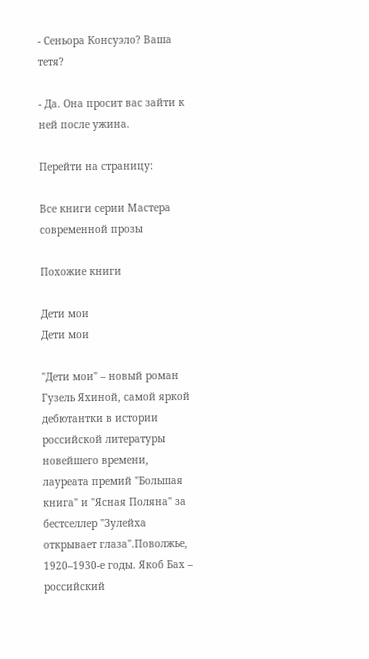- Сеньора Консуэло? Ваша тетя?

- Да. Она просит вас зайти к ней после ужина.

Перейти на страницу:

Все книги серии Мастера современной прозы

Похожие книги

Дети мои
Дети мои

"Дети мои" – новый роман Гузель Яхиной, самой яркой дебютантки в истории российской литературы новейшего времени, лауреата премий "Большая книга" и "Ясная Поляна" за бестселлер "Зулейха открывает глаза".Поволжье, 1920–1930-е годы. Якоб Бах – российский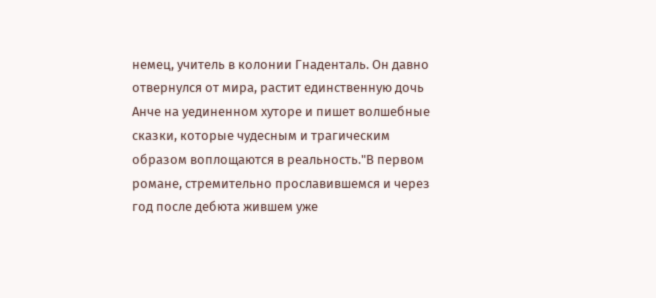немец, учитель в колонии Гнаденталь. Он давно отвернулся от мира, растит единственную дочь Анче на уединенном хуторе и пишет волшебные сказки, которые чудесным и трагическим образом воплощаются в реальность."В первом романе, стремительно прославившемся и через год после дебюта жившем уже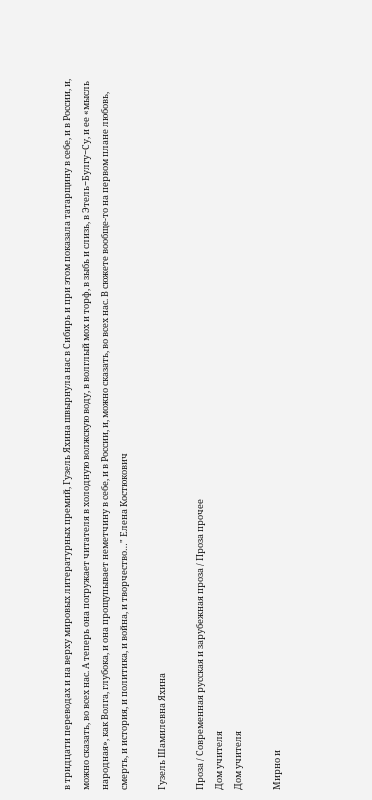в тридцати переводах и на верху мировых литературных премий, Гузель Яхина швырнула нас в Сибирь и при этом показала татарщину в себе, и в России, и, можно сказать, во всех нас. А теперь она погружает читателя в холодную волжскую воду, в волглый мох и торф, в зыбь и слизь, в Этель−Булгу−Су, и ее «мысль народная», как Волга, глубока, и она прощупывает неметчину в себе, и в России, и, можно сказать, во всех нас. В сюжете вообще-то на первом плане любовь, смерть, и история, и политика, и война, и творчество…" Елена Костюкович

Гузель Шамилевна Яхина

Проза / Современная русская и зарубежная проза / Проза прочее
Дом учителя
Дом учителя

Мирно и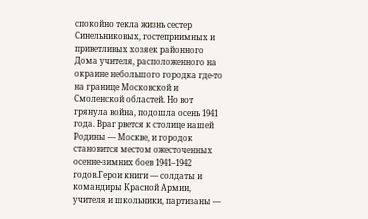спокойно текла жизнь сестер Синельниковых, гостеприимных и приветливых хозяек районного Дома учителя, расположенного на окраине небольшого городка где-то на границе Московской и Смоленской областей. Но вот грянула война, подошла осень 1941 года. Враг рвется к столице нашей Родины — Москве, и городок становится местом ожесточенных осенне-зимних боев 1941–1942 годов.Герои книги — солдаты и командиры Красной Армии, учителя и школьники, партизаны —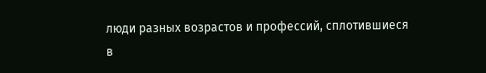люди разных возрастов и профессий, сплотившиеся в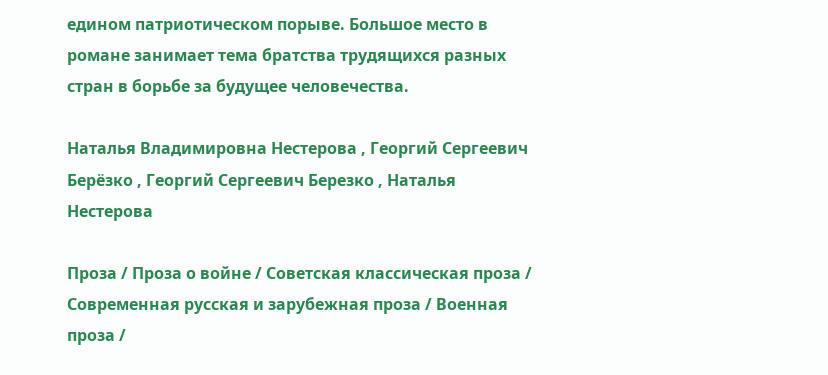едином патриотическом порыве. Большое место в романе занимает тема братства трудящихся разных стран в борьбе за будущее человечества.

Наталья Владимировна Нестерова , Георгий Сергеевич Берёзко , Георгий Сергеевич Березко , Наталья Нестерова

Проза / Проза о войне / Советская классическая проза / Современная русская и зарубежная проза / Военная проза /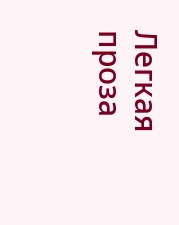Легкая проза